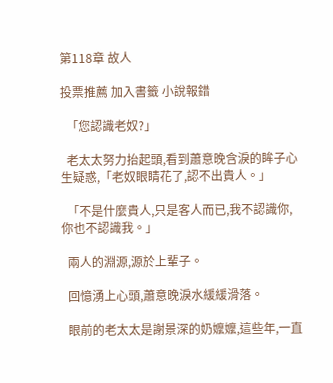第118章 故人

投票推薦 加入書籤 小說報錯

  「您認識老奴?」

  老太太努力抬起頭,看到蕭意晚含淚的眸子心生疑惑,「老奴眼睛花了,認不出貴人。」

  「不是什麼貴人,只是客人而已,我不認識你,你也不認識我。」

  兩人的淵源,源於上輩子。

  回憶湧上心頭,蕭意晚淚水緩緩滑落。

  眼前的老太太是謝景深的奶嬤嬤,這些年,一直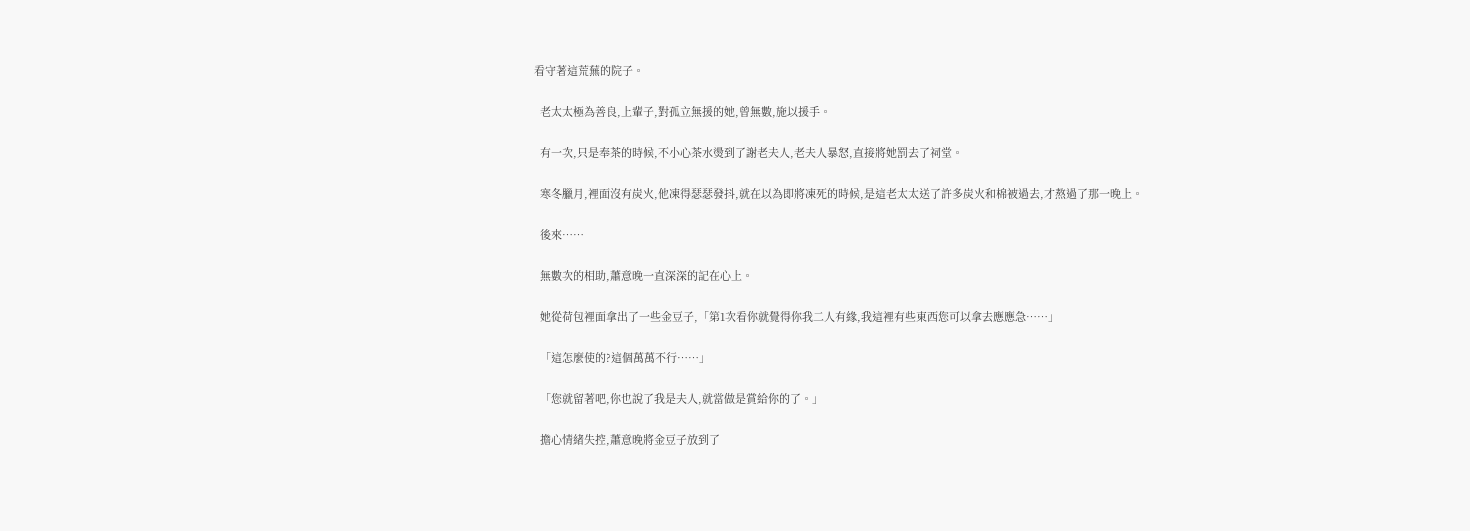看守著這荒蕪的院子。

  老太太極為善良,上輩子,對孤立無援的她,曾無數,施以援手。

  有一次,只是奉茶的時候,不小心茶水燙到了謝老夫人,老夫人暴怒,直接將她罰去了祠堂。

  寒冬臘月,裡面沒有炭火,他凍得瑟瑟發抖,就在以為即將凍死的時候,是這老太太送了許多炭火和棉被過去,才熬過了那一晚上。

  後來……

  無數次的相助,蕭意晚一直深深的記在心上。

  她從荷包裡面拿出了一些金豆子,「第1次看你就覺得你我二人有緣,我這裡有些東西您可以拿去應應急……」

  「這怎麼使的?這個萬萬不行……」

  「您就留著吧,你也說了我是夫人,就當做是賞給你的了。」

  擔心情緒失控,蕭意晚將金豆子放到了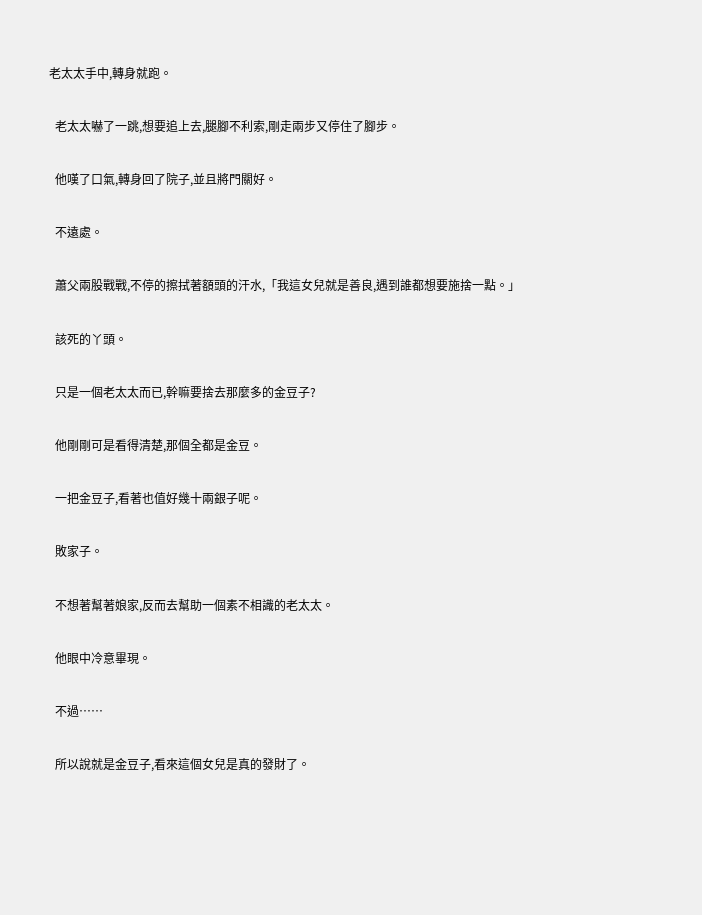老太太手中,轉身就跑。

  老太太嚇了一跳,想要追上去,腿腳不利索,剛走兩步又停住了腳步。

  他嘆了口氣,轉身回了院子,並且將門關好。

  不遠處。

  蕭父兩股戰戰,不停的擦拭著額頭的汗水,「我這女兒就是善良,遇到誰都想要施捨一點。」

  該死的丫頭。

  只是一個老太太而已,幹嘛要捨去那麼多的金豆子?

  他剛剛可是看得清楚,那個全都是金豆。

  一把金豆子,看著也值好幾十兩銀子呢。

  敗家子。

  不想著幫著娘家,反而去幫助一個素不相識的老太太。

  他眼中冷意畢現。

  不過……

  所以說就是金豆子,看來這個女兒是真的發財了。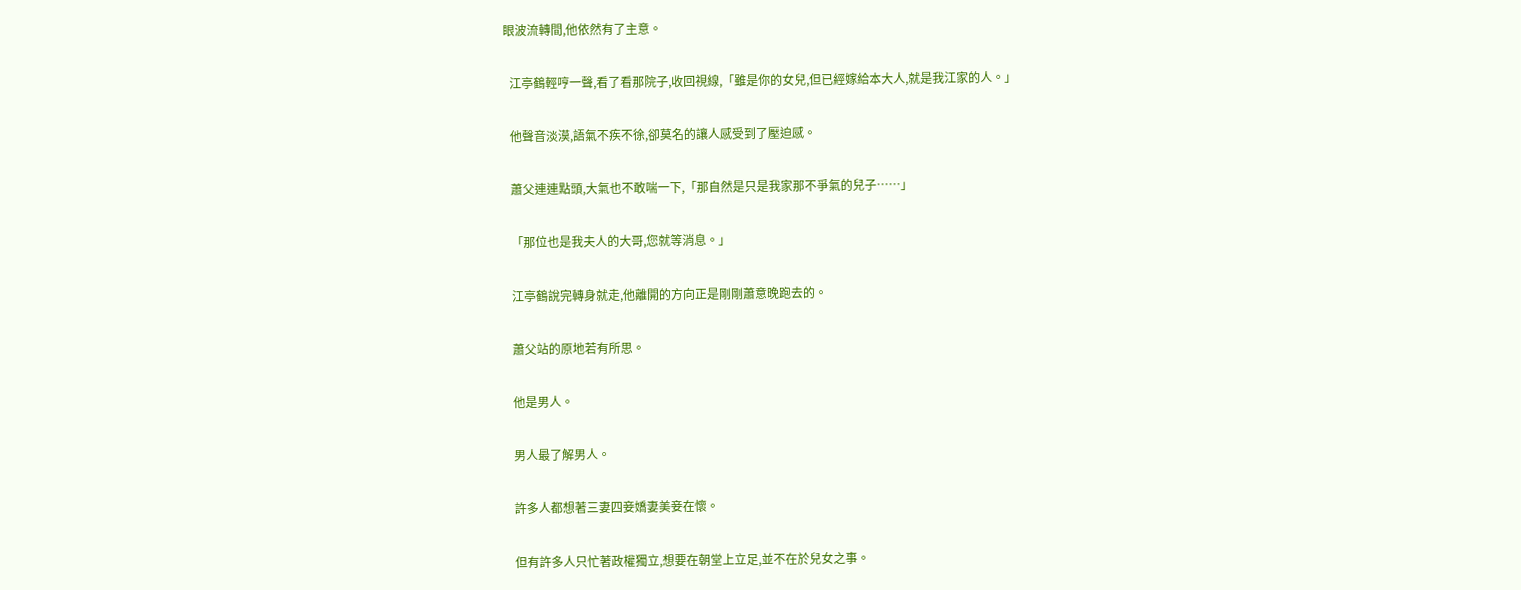眼波流轉間,他依然有了主意。

  江亭鶴輕哼一聲,看了看那院子,收回視線,「雖是你的女兒,但已經嫁給本大人,就是我江家的人。」

  他聲音淡漠,語氣不疾不徐,卻莫名的讓人感受到了壓迫感。

  蕭父連連點頭,大氣也不敢喘一下,「那自然是只是我家那不爭氣的兒子……」

  「那位也是我夫人的大哥,您就等消息。」

  江亭鶴說完轉身就走,他離開的方向正是剛剛蕭意晚跑去的。

  蕭父站的原地若有所思。

  他是男人。

  男人最了解男人。

  許多人都想著三妻四妾嬌妻美妾在懷。

  但有許多人只忙著政權獨立,想要在朝堂上立足,並不在於兒女之事。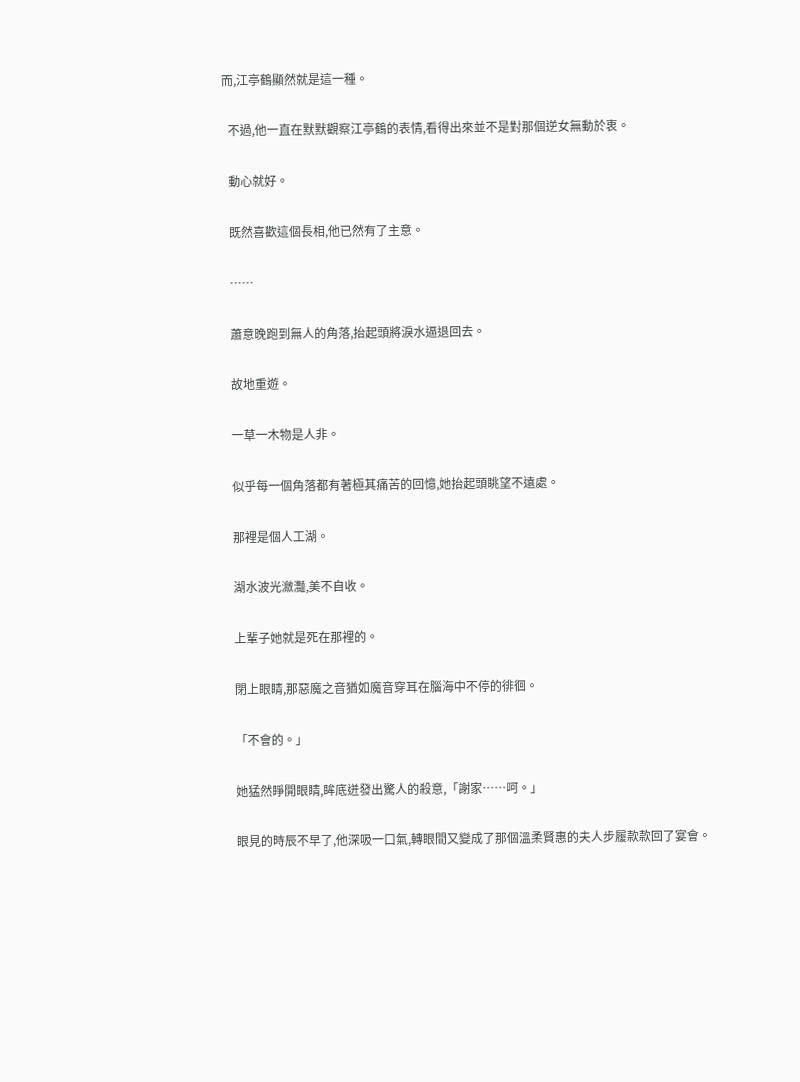而,江亭鶴顯然就是這一種。

  不過,他一直在默默觀察江亭鶴的表情,看得出來並不是對那個逆女無動於衷。

  動心就好。

  既然喜歡這個長相,他已然有了主意。

  ……

  蕭意晚跑到無人的角落,抬起頭將淚水逼退回去。

  故地重遊。

  一草一木物是人非。

  似乎每一個角落都有著極其痛苦的回憶,她抬起頭眺望不遠處。

  那裡是個人工湖。

  湖水波光瀲灩,美不自收。

  上輩子她就是死在那裡的。

  閉上眼睛,那惡魔之音猶如魔音穿耳在腦海中不停的徘徊。

  「不會的。」

  她猛然睜開眼睛,眸底迸發出驚人的殺意,「謝家……呵。」

  眼見的時辰不早了,他深吸一口氣,轉眼間又變成了那個溫柔賢惠的夫人步履款款回了宴會。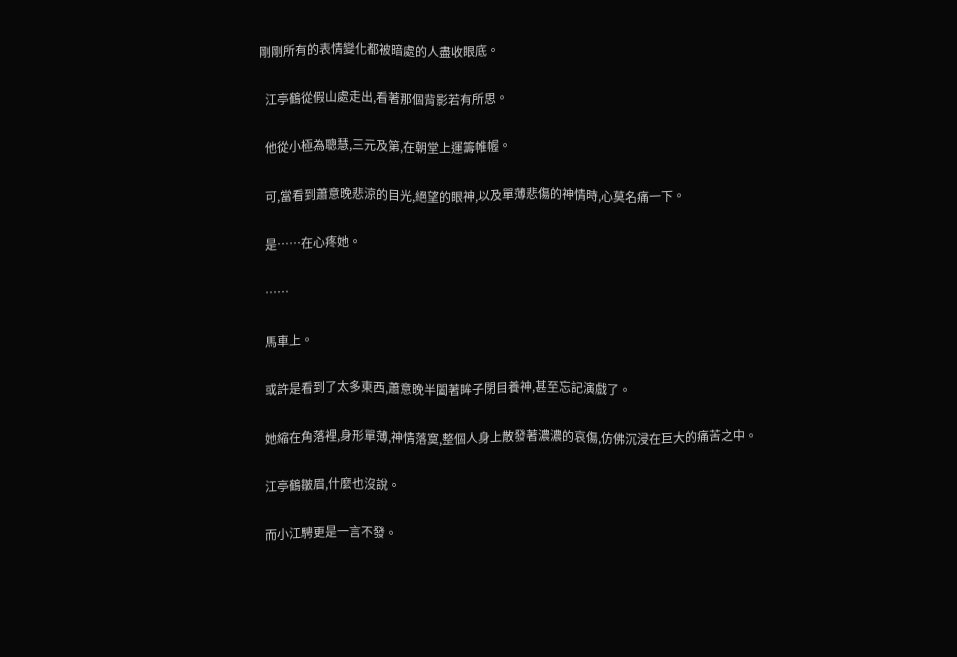剛剛所有的表情變化都被暗處的人盡收眼底。

  江亭鶴從假山處走出,看著那個背影若有所思。

  他從小極為聰慧,三元及第,在朝堂上運籌帷幄。

  可,當看到蕭意晚悲涼的目光,絕望的眼神,以及單薄悲傷的神情時,心莫名痛一下。

  是……在心疼她。

  ……

  馬車上。

  或許是看到了太多東西,蕭意晚半闔著眸子閉目養神,甚至忘記演戲了。

  她縮在角落裡,身形單薄,神情落寞,整個人身上散發著濃濃的哀傷,仿佛沉浸在巨大的痛苦之中。

  江亭鶴皺眉,什麼也沒說。

  而小江騁更是一言不發。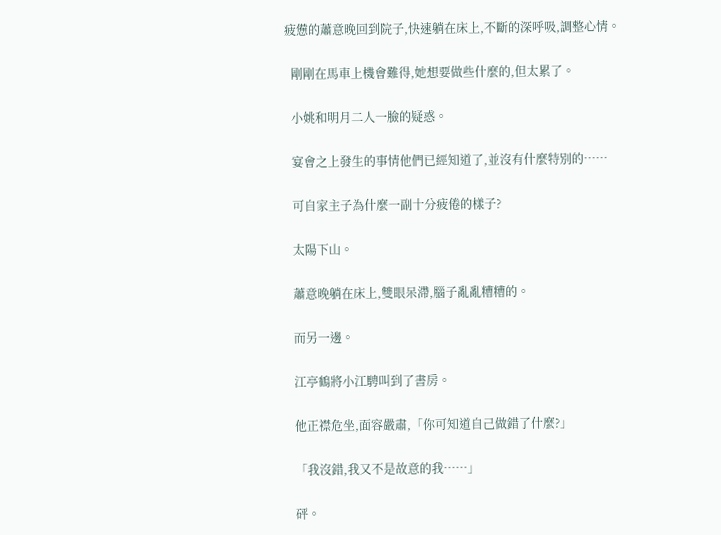疲憊的蕭意晚回到院子,快速躺在床上,不斷的深呼吸,調整心情。

  剛剛在馬車上機會難得,她想要做些什麼的,但太累了。

  小姚和明月二人一臉的疑惑。

  宴會之上發生的事情他們已經知道了,並沒有什麼特別的……

  可自家主子為什麼一副十分疲倦的樣子?

  太陽下山。

  蕭意晚躺在床上,雙眼呆滯,腦子亂亂糟糟的。

  而另一邊。

  江亭鶴將小江騁叫到了書房。

  他正襟危坐,面容嚴肅,「你可知道自己做錯了什麼?」

  「我沒錯,我又不是故意的我……」

  砰。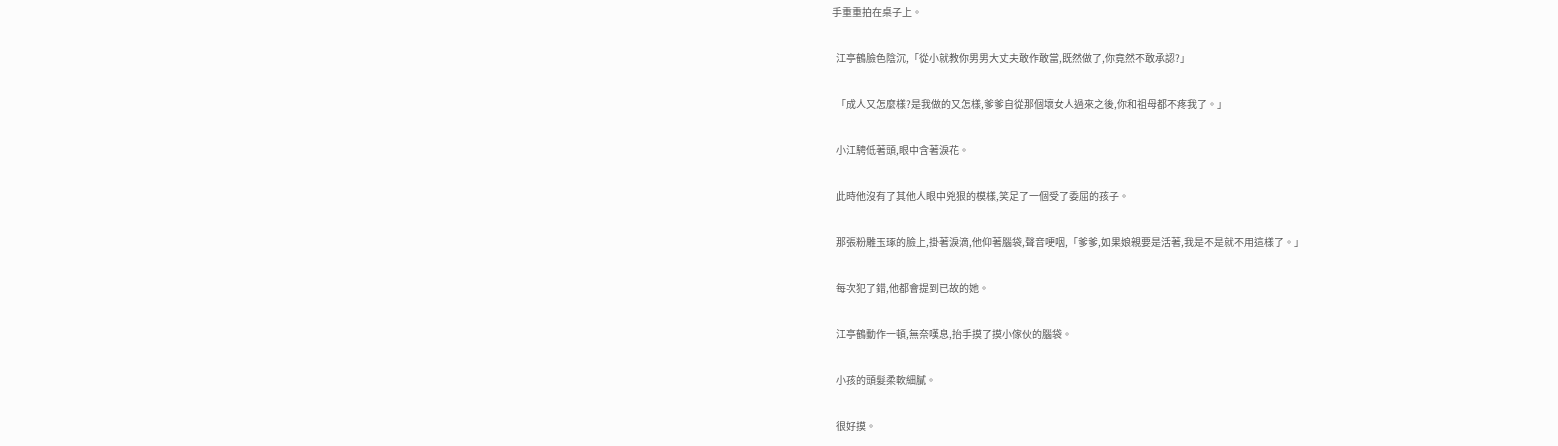手重重拍在桌子上。

  江亭鶴臉色陰沉,「從小就教你男男大丈夫敢作敢當,既然做了,你竟然不敢承認?」

  「成人又怎麼樣?是我做的又怎樣,爹爹自從那個壞女人過來之後,你和祖母都不疼我了。」

  小江騁低著頭,眼中含著淚花。

  此時他沒有了其他人眼中兇狠的模樣,笑足了一個受了委屈的孩子。

  那張粉雕玉琢的臉上,掛著淚滴,他仰著腦袋,聲音哽咽,「爹爹,如果娘親要是活著,我是不是就不用這樣了。」

  每次犯了錯,他都會提到已故的她。

  江亭鶴動作一頓,無奈嘆息,抬手摸了摸小傢伙的腦袋。

  小孩的頭髮柔軟細膩。

  很好摸。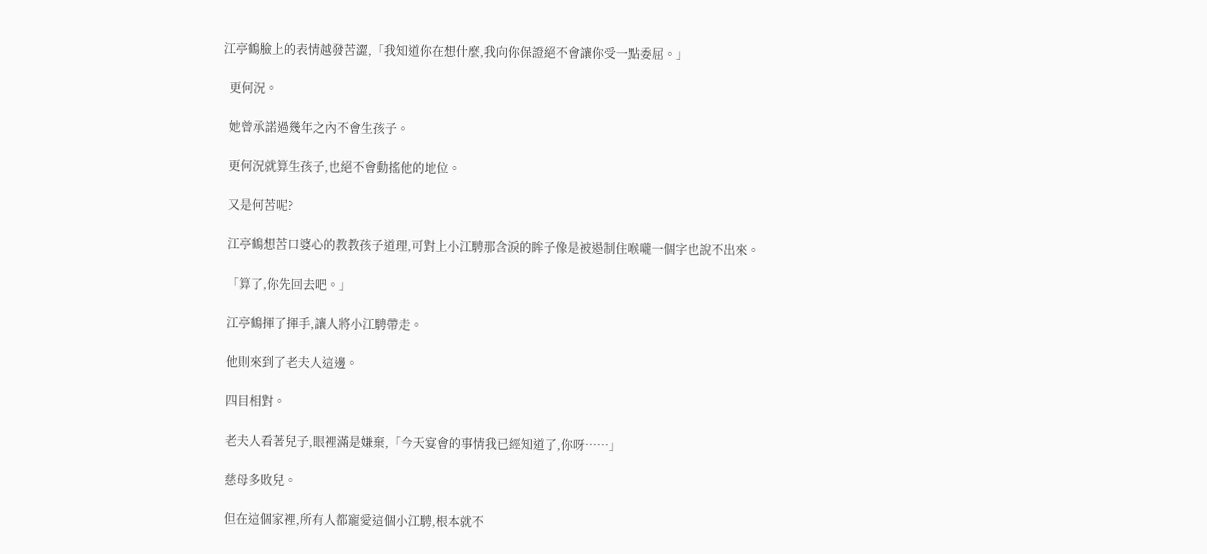江亭鶴臉上的表情越發苦澀,「我知道你在想什麼,我向你保證絕不會讓你受一點委屈。」

  更何況。

  她曾承諾過幾年之內不會生孩子。

  更何況就算生孩子,也絕不會動搖他的地位。

  又是何苦呢?

  江亭鶴想苦口婆心的教教孩子道理,可對上小江騁那含淚的眸子像是被遏制住喉嚨一個字也說不出來。

  「算了,你先回去吧。」

  江亭鶴揮了揮手,讓人將小江騁帶走。

  他則來到了老夫人這邊。

  四目相對。

  老夫人看著兒子,眼裡滿是嫌棄,「今天宴會的事情我已經知道了,你呀……」

  慈母多敗兒。

  但在這個家裡,所有人都寵愛這個小江騁,根本就不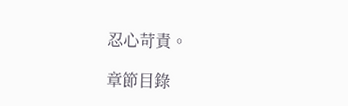忍心苛責。

章節目錄